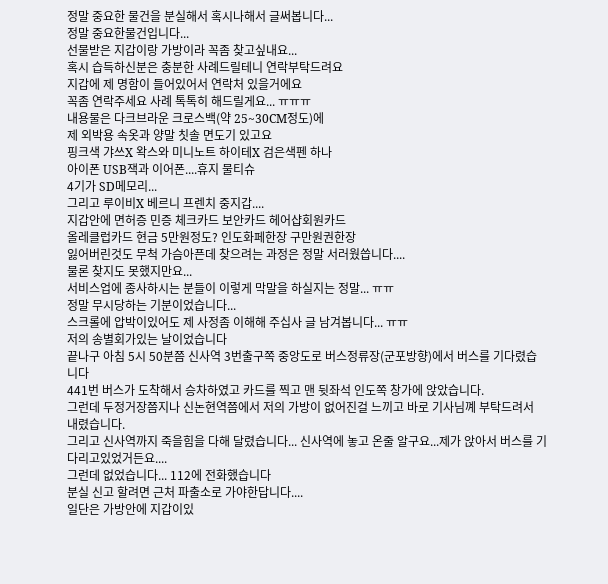정말 중요한 물건을 분실해서 혹시나해서 글써봅니다...
정말 중요한물건입니다...
선물받은 지갑이랑 가방이라 꼭좀 찾고싶내요...
혹시 습득하신분은 충분한 사례드릴테니 연락부탁드려요
지갑에 제 명함이 들어있어서 연락처 있을거에요
꼭좀 연락주세요 사례 톡톡히 해드릴게요... ㅠㅠㅠ
내용물은 다크브라운 크로스백(약 25~30CM정도)에
제 외박용 속옷과 양말 칫솔 면도기 있고요
핑크색 갸쓰X 왁스와 미니노트 하이테X 검은색펜 하나
아이폰 USB잭과 이어폰....휴지 물티슈
4기가 SD메모리...
그리고 루이비X 베르니 프렌치 중지갑....
지갑안에 면허증 민증 체크카드 보안카드 헤어샵회원카드
올레클럽카드 현금 5만원정도? 인도화페한장 구만원권한장
잃어버린것도 무척 가슴아픈데 찾으려는 과정은 정말 서러웠씁니다....
물론 찾지도 못했지만요...
서비스업에 종사하시는 분들이 이렇게 막말을 하실지는 정말... ㅠㅠ
정말 무시당하는 기분이었습니다...
스크롤에 압박이있어도 제 사정좀 이해해 주십사 글 남겨봅니다... ㅠㅠ
저의 송별회가있는 날이었습니다
끝나구 아침 5시 50분쯤 신사역 3번출구쪽 중앙도로 버스정류장(군포방향)에서 버스를 기다렸습니다
441번 버스가 도착해서 승차하였고 카드를 찍고 맨 뒷좌석 인도쪽 창가에 앉았습니다.
그런데 두정거장쯤지나 신논현역쯤에서 저의 가방이 없어진걸 느끼고 바로 기사님꼐 부탁드려서 내렸습니다.
그리고 신사역까지 죽을힘을 다해 달렸습니다... 신사역에 놓고 온줄 알구요...제가 앉아서 버스를 기다리고있었거든요....
그런데 없었습니다... 112에 전화했습니다
분실 신고 할려면 근처 파출소로 가야한답니다....
일단은 가방안에 지갑이있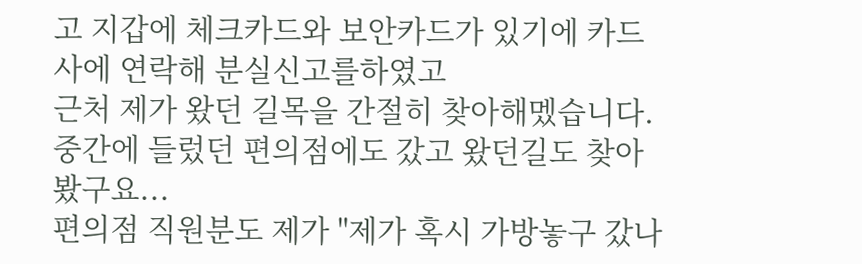고 지갑에 체크카드와 보안카드가 있기에 카드사에 연락해 분실신고를하였고
근처 제가 왔던 길목을 간절히 찾아해멨습니다. 중간에 들렀던 편의점에도 갔고 왔던길도 찾아봤구요...
편의점 직원분도 제가 "제가 혹시 가방놓구 갔나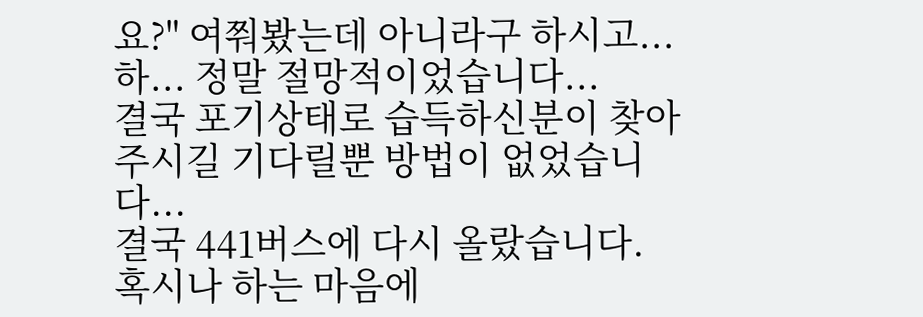요?" 여쭤봤는데 아니라구 하시고...
하... 정말 절망적이었습니다...
결국 포기상태로 습득하신분이 찾아주시길 기다릴뿐 방법이 없었습니다...
결국 441버스에 다시 올랐습니다.
혹시나 하는 마음에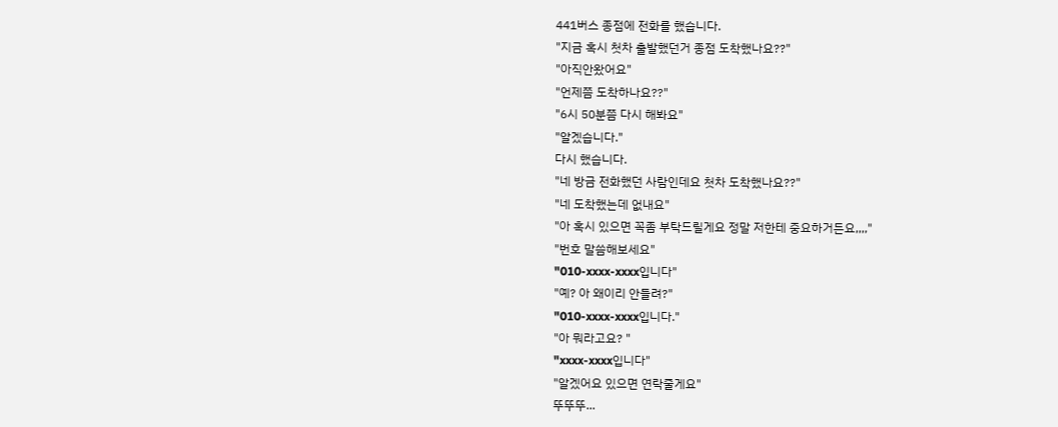441버스 종점에 전화를 했습니다.
"지금 혹시 첫차 출발했던거 종점 도착했나요??"
"아직안왔어요"
"언제쯤 도착하나요??"
"6시 50분쯤 다시 해봐요"
"알겠습니다."
다시 했습니다.
"네 방금 전화했던 사람인데요 첫차 도착했나요??"
"네 도착했는데 없내요"
"아 혹시 있으면 꼭좀 부탁드릴게요 정말 저한테 중요하거든요,,,,"
"번호 말씀해보세요"
"010-xxxx-xxxx입니다"
"예? 아 왜이리 안들려?"
"010-xxxx-xxxx입니다."
"아 뭐라고요? "
"xxxx-xxxx입니다"
"알겠어요 있으면 연락줄게요"
뚜뚜뚜...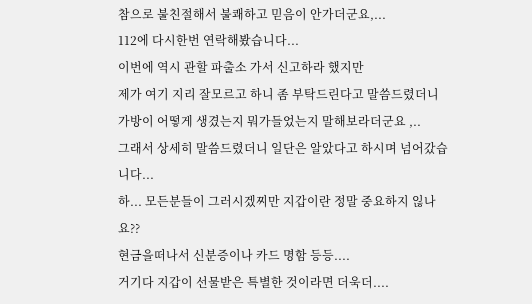참으로 불친절해서 불쾌하고 믿음이 안가더군요,...
112에 다시한번 연락해봤습니다...
이번에 역시 관할 파출소 가서 신고하라 했지만
제가 여기 지리 잘모르고 하니 좀 부탁드린다고 말씀드렸더니
가방이 어떻게 생겼는지 뭐가들었는지 말해보라더군요 ,..
그래서 상세히 말씀드렸더니 일단은 알았다고 하시며 넘어갔습니다...
하... 모든분들이 그러시겠찌만 지갑이란 정말 중요하지 읺나요??
현금을떠나서 신분증이나 카드 명함 등등....
거기다 지갑이 선물받은 특별한 것이라면 더욱더....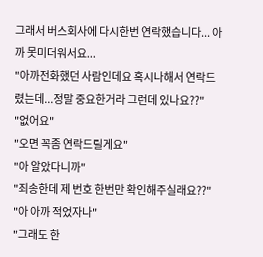그래서 버스회사에 다시한번 연락했습니다... 아까 못미더워서요...
"아까전화했던 사람인데요 혹시나해서 연락드렸는데...정말 중요한거라 그런데 있나요??"
"없어요"
"오면 꼭좀 연락드릴게요"
"아 알았다니까"
"죄송한데 제 번호 한번만 확인해주실래요??"
"아 아까 적었자나"
"그래도 한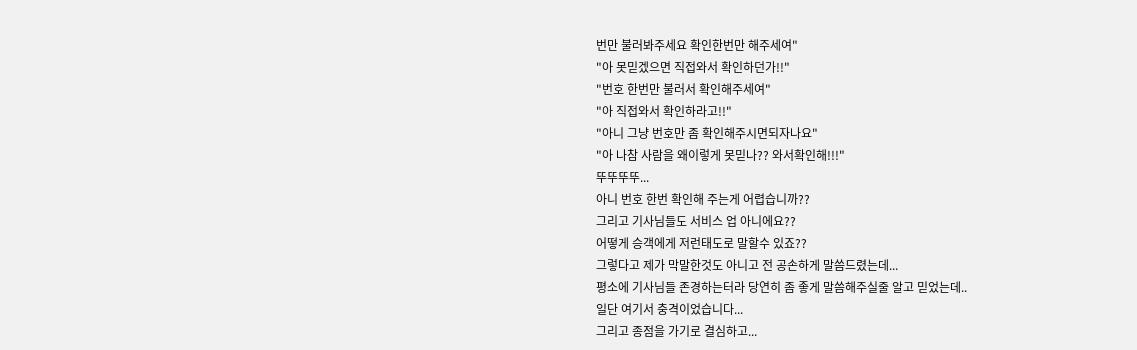번만 불러봐주세요 확인한번만 해주세여"
"아 못믿겠으면 직접와서 확인하던가!!"
"번호 한번만 불러서 확인해주세여"
"아 직접와서 확인하라고!!"
"아니 그냥 번호만 좀 확인해주시면되자나요"
"아 나참 사람을 왜이렇게 못믿나?? 와서확인해!!!"
뚜뚜뚜뚜...
아니 번호 한번 확인해 주는게 어렵습니까??
그리고 기사님들도 서비스 업 아니에요??
어떻게 승객에게 저런태도로 말할수 있죠??
그렇다고 제가 막말한것도 아니고 전 공손하게 말씀드렸는데...
평소에 기사님들 존경하는터라 당연히 좀 좋게 말씀해주실줄 알고 믿었는데..
일단 여기서 충격이었습니다...
그리고 종점을 가기로 결심하고...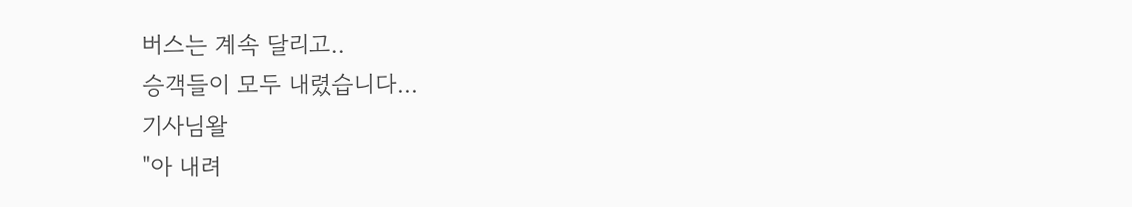버스는 계속 달리고..
승객들이 모두 내렸습니다...
기사님왈
"아 내려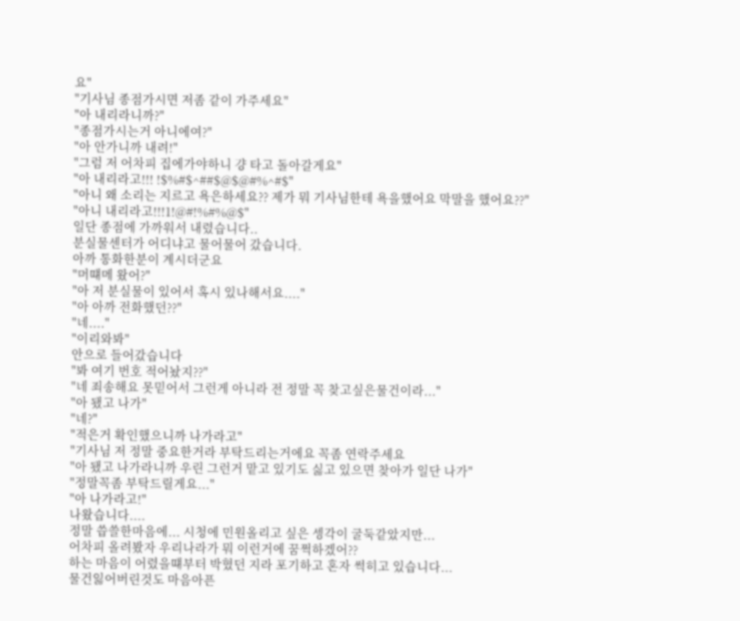요"
"기사님 종점가시면 저좀 같이 가주세요"
"아 내리라니까?"
"종점가시는거 아니에여?"
"아 안가니까 내려!"
"그럼 저 어차피 집에가야하니 걍 타고 돌아갈게요"
"아 내리라고!!! !$%#$^##$@$@#%^#$"
"아니 왜 소리는 지르고 욕은하세요?? 제가 뭐 기사님한테 욕을했어요 막말을 했어요??"
"아니 내리라고!!!1!@#!%#%@$"
일단 종점에 가까워서 내렸습니다..
분실물센터가 어디냐고 물어물어 갔습니다.
아까 통화한분이 계시더군요
"머떄메 왔어?"
"아 저 분실물이 있어서 혹시 있나해서요...."
"아 아까 전화했던??"
"네...."
"이리와봐"
안으로 들어갔습니다
"봐 여기 번호 적어놨지??"
"네 죄송해요 못믿어서 그런게 아니라 전 정말 꼭 찾고싶은물건이라..."
"아 됐고 나가"
"네?"
"적은거 확인했으니까 나가라고"
"기사님 저 정말 중요한거라 부탁드리는거에요 꼭좀 연락주세요
"아 됐고 나가라니까 우린 그런거 맡고 있기도 싫고 있으면 찾아가 일단 나가"
"정말꼭좀 부탁드릴게요..."
"아 나가라고!"
나왔습니다....
정말 씁쓸한마음에... 시청에 민원올리고 싶은 셍각이 굴둑같았지만...
어차피 올려봤자 우리나라가 뭐 이런거에 꿈쩍하겠어??
하는 마음이 어렸을떄부터 박혔던 지라 포기하고 혼자 썩히고 있습니다...
물건잃어버린것도 마음아픈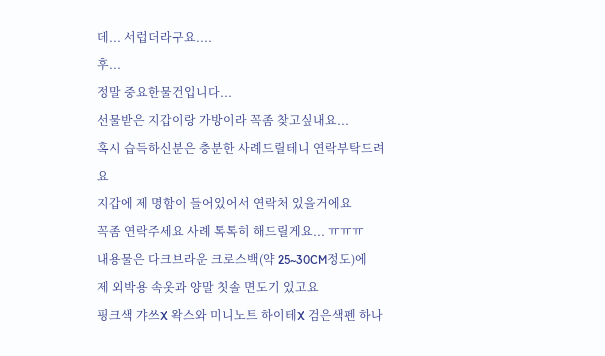데... 서럽더라구요....
후...
정말 중요한물건입니다...
선물받은 지갑이랑 가방이라 꼭좀 찾고싶내요...
혹시 습득하신분은 충분한 사례드릴테니 연락부탁드려요
지갑에 제 명함이 들어있어서 연락처 있을거에요
꼭좀 연락주세요 사례 톡톡히 해드릴게요... ㅠㅠㅠ
내용물은 다크브라운 크로스백(약 25~30CM정도)에
제 외박용 속옷과 양말 칫솔 면도기 있고요
핑크색 갸쓰X 왁스와 미니노트 하이테X 검은색펜 하나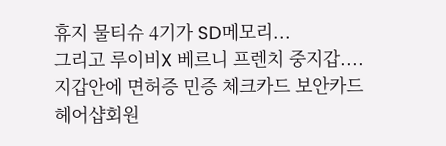휴지 물티슈 4기가 SD메모리...
그리고 루이비X 베르니 프렌치 중지갑....
지갑안에 면허증 민증 체크카드 보안카드 헤어샵회원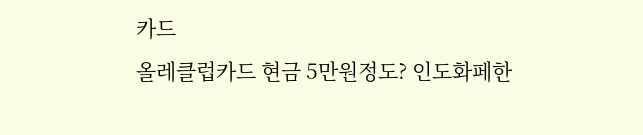카드
올레클럽카드 현금 5만원정도? 인도화페한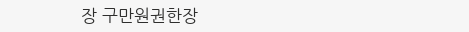장 구만원권한장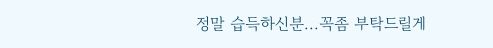정말 습득하신분...꼭좀 부탁드릴게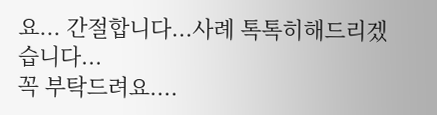요... 간절합니다...사례 톡톡히해드리겠습니다...
꼭 부탁드려요....